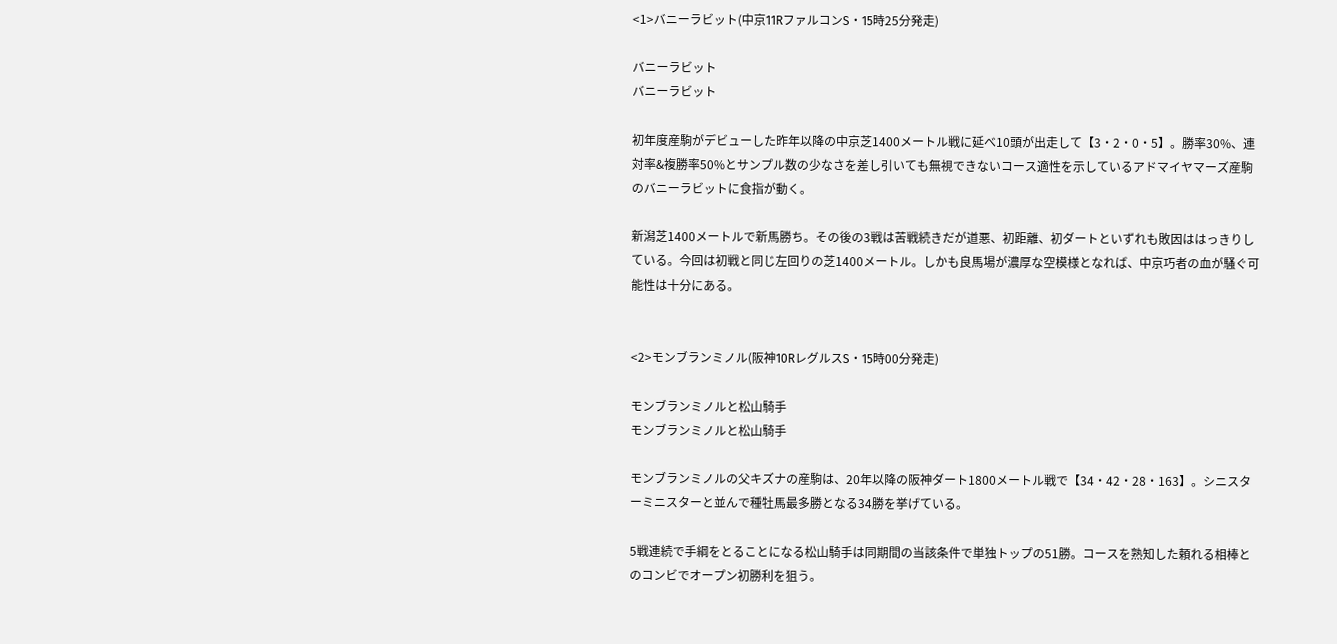<1>バニーラビット(中京11RファルコンS・15時25分発走)

バニーラビット
バニーラビット

初年度産駒がデビューした昨年以降の中京芝1400メートル戦に延べ10頭が出走して【3・2・0・5】。勝率30%、連対率&複勝率50%とサンプル数の少なさを差し引いても無視できないコース適性を示しているアドマイヤマーズ産駒のバニーラビットに食指が動く。

新潟芝1400メートルで新馬勝ち。その後の3戦は苦戦続きだが道悪、初距離、初ダートといずれも敗因ははっきりしている。今回は初戦と同じ左回りの芝1400メートル。しかも良馬場が濃厚な空模様となれば、中京巧者の血が騒ぐ可能性は十分にある。


<2>モンブランミノル(阪神10RレグルスS・15時00分発走)

モンブランミノルと松山騎手
モンブランミノルと松山騎手

モンブランミノルの父キズナの産駒は、20年以降の阪神ダート1800メートル戦で【34・42・28・163】。シニスターミニスターと並んで種牡馬最多勝となる34勝を挙げている。

5戦連続で手綱をとることになる松山騎手は同期間の当該条件で単独トップの51勝。コースを熟知した頼れる相棒とのコンビでオープン初勝利を狙う。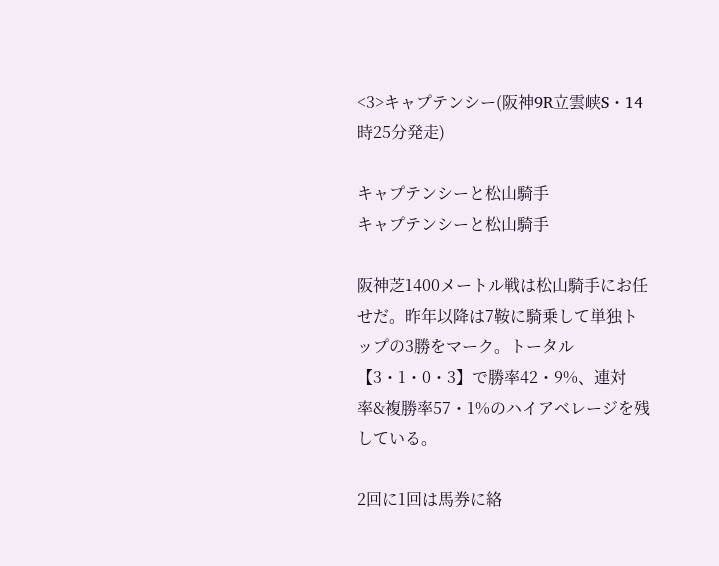<3>キャプテンシー(阪神9R立雲峡S・14時25分発走)

キャプテンシーと松山騎手
キャプテンシーと松山騎手

阪神芝1400メートル戦は松山騎手にお任せだ。昨年以降は7鞍に騎乗して単独トップの3勝をマーク。トータル【3・1・0・3】で勝率42・9%、連対率&複勝率57・1%のハイアベレージを残している。

2回に1回は馬券に絡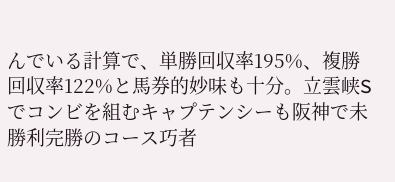んでいる計算で、単勝回収率195%、複勝回収率122%と馬券的妙味も十分。立雲峡Sでコンビを組むキャプテンシーも阪神で未勝利完勝のコース巧者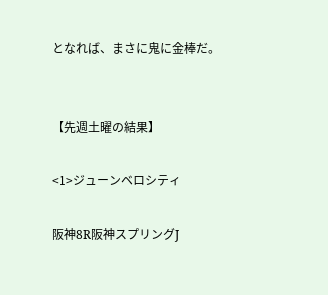となれば、まさに鬼に金棒だ。


【先週土曜の結果】

<1>ジューンベロシティ

阪神8R阪神スプリングJ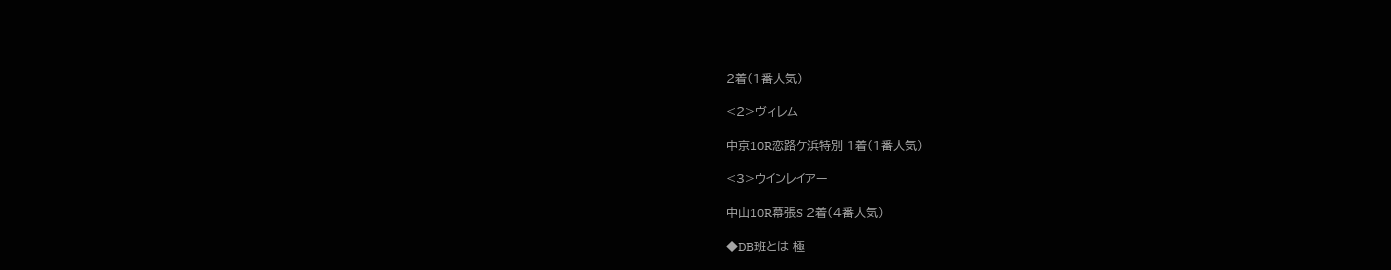2着(1番人気)

<2>ヴィレム

中京10R恋路ケ浜特別 1着(1番人気)

<3>ウインレイアー

中山10R幕張S 2着(4番人気)

◆DB班とは 極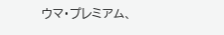ウマ・プレミアム、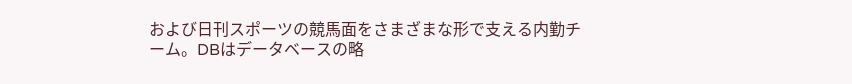および日刊スポーツの競馬面をさまざまな形で支える内勤チーム。DBはデータベースの略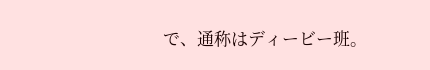で、通称はディービー班。